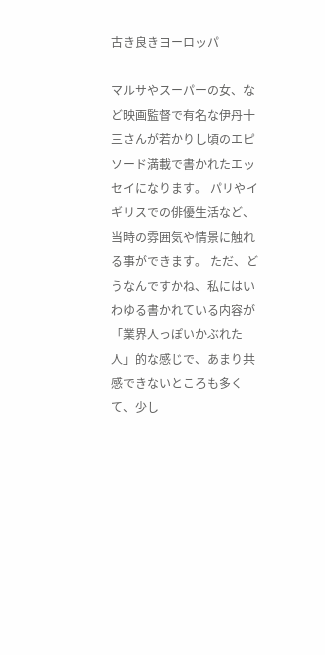古き良きヨーロッパ

マルサやスーパーの女、など映画監督で有名な伊丹十三さんが若かりし頃のエピソード満載で書かれたエッセイになります。 パリやイギリスでの俳優生活など、当時の雰囲気や情景に触れる事ができます。 ただ、どうなんですかね、私にはいわゆる書かれている内容が「業界人っぽいかぶれた人」的な感じで、あまり共感できないところも多くて、少し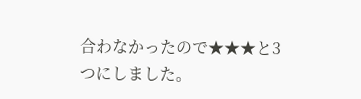合わなかったので★★★と3つにしました。